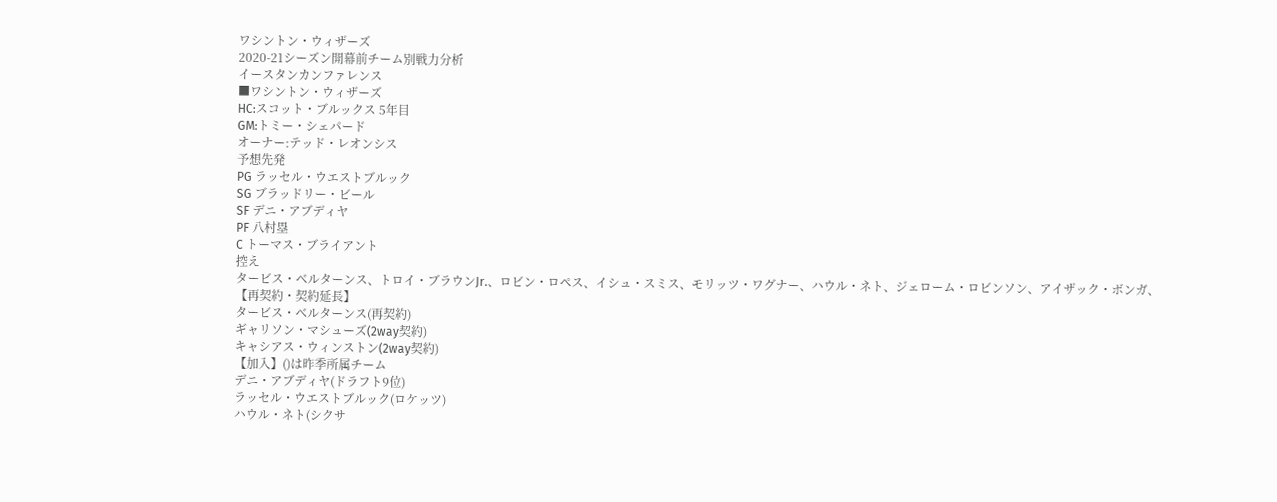ワシントン・ウィザーズ
2020-21シーズン開幕前チーム別戦力分析
イースタンカンファレンス
■ワシントン・ウィザーズ
HC:スコット・ブルックス 5年目
GM:トミー・シェパード
オーナー:テッド・レオンシス
予想先発
PG ラッセル・ウエストブルック
SG ブラッドリー・ビール
SF デニ・アブディヤ
PF 八村塁
C トーマス・ブライアント
控え
タービス・ベルターンス、トロイ・ブラウンJr.、ロビン・ロペス、イシュ・スミス、モリッツ・ワグナー、ハウル・ネト、ジェローム・ロビンソン、アイザック・ボンガ、
【再契約・契約延長】
タービス・ベルターンス(再契約)
ギャリソン・マシューズ(2way契約)
キャシアス・ウィンストン(2way契約)
【加入】()は昨季所属チーム
デニ・アブディヤ(ドラフト9位)
ラッセル・ウエストブルック(ロケッツ)
ハウル・ネト(シクサ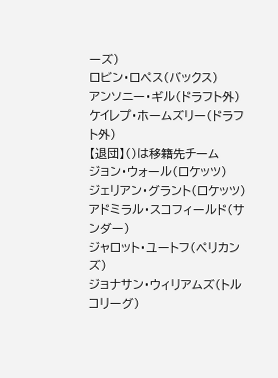ーズ)
ロビン・ロペス(バックス)
アンソニー・ギル(ドラフト外)
ケイレプ・ホームズリー(ドラフト外)
【退団】()は移籍先チーム
ジョン・ウォール(ロケッツ)
ジェリアン・グラント(ロケッツ)
アドミラル・スコフィールド(サンダー)
ジャロット・ユートフ(ペリカンズ)
ジョナサン・ウィリアムズ(トルコリーグ)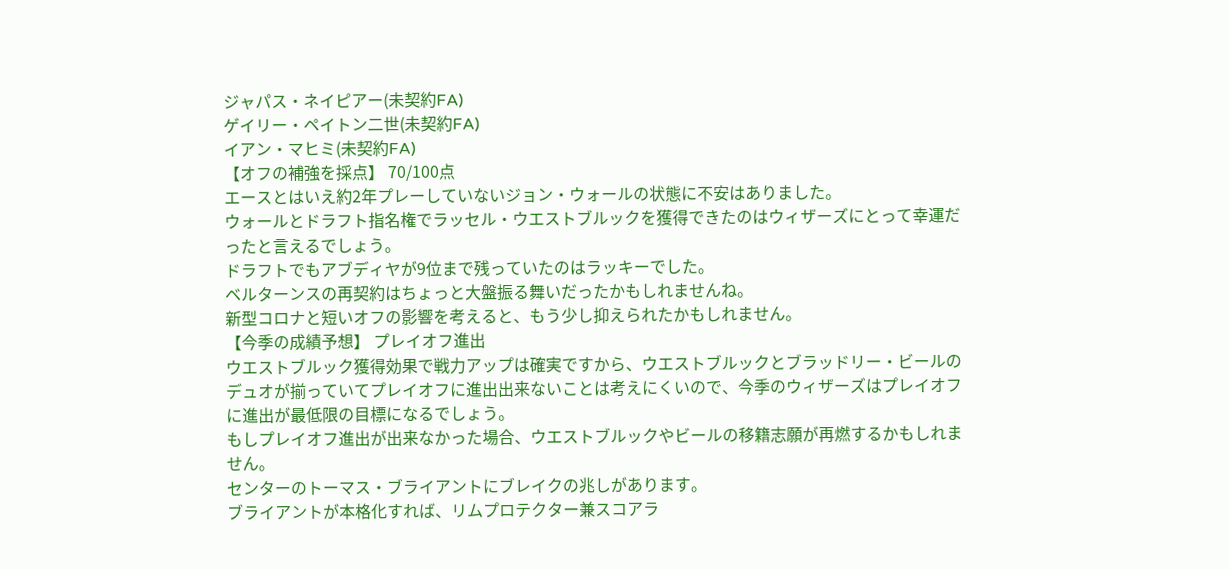ジャパス・ネイピアー(未契約FA)
ゲイリー・ペイトン二世(未契約FA)
イアン・マヒミ(未契約FA)
【オフの補強を採点】 70/100点
エースとはいえ約2年プレーしていないジョン・ウォールの状態に不安はありました。
ウォールとドラフト指名権でラッセル・ウエストブルックを獲得できたのはウィザーズにとって幸運だったと言えるでしょう。
ドラフトでもアブディヤが9位まで残っていたのはラッキーでした。
ベルターンスの再契約はちょっと大盤振る舞いだったかもしれませんね。
新型コロナと短いオフの影響を考えると、もう少し抑えられたかもしれません。
【今季の成績予想】 プレイオフ進出
ウエストブルック獲得効果で戦力アップは確実ですから、ウエストブルックとブラッドリー・ビールのデュオが揃っていてプレイオフに進出出来ないことは考えにくいので、今季のウィザーズはプレイオフに進出が最低限の目標になるでしょう。
もしプレイオフ進出が出来なかった場合、ウエストブルックやビールの移籍志願が再燃するかもしれません。
センターのトーマス・ブライアントにブレイクの兆しがあります。
ブライアントが本格化すれば、リムプロテクター兼スコアラ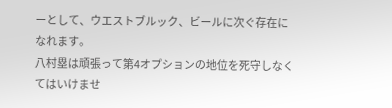ーとして、ウエストブルック、ビールに次ぐ存在になれます。
八村塁は頑張って第4オプションの地位を死守しなくてはいけませ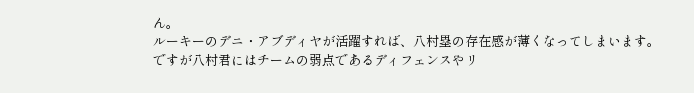ん。
ルーキーのデニ・アブディヤが活躍すれば、八村塁の存在感が薄くなってしまいます。
ですが八村君にはチームの弱点であるディフェンスやリ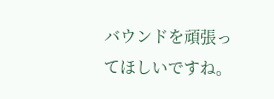バウンドを頑張ってほしいですね。